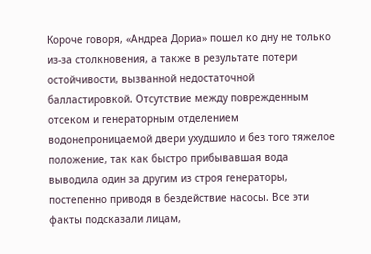Короче говоря, «Андреа Дориа» пошел ко дну не только из-за столкновения, а также в результате потери остойчивости, вызванной недостаточной балластировкой. Отсутствие между поврежденным отсеком и генераторным отделением водонепроницаемой двери ухудшило и без того тяжелое положение, так как быстро прибывавшая вода выводила один за другим из строя генераторы, постепенно приводя в бездействие насосы. Все эти факты подсказали лицам,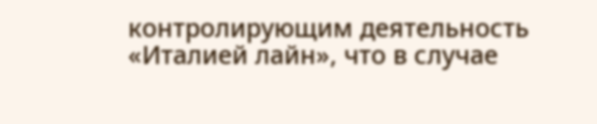контролирующим деятельность «Италией лайн», что в случае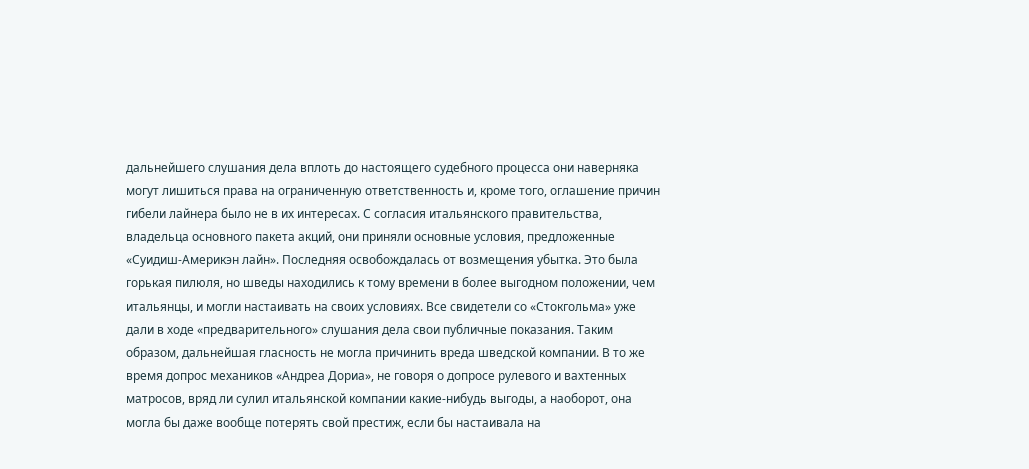дальнейшего слушания дела вплоть до настоящего судебного процесса они наверняка могут лишиться права на ограниченную ответственность и, кроме того, оглашение причин гибели лайнера было не в их интересах. С согласия итальянского правительства, владельца основного пакета акций, они приняли основные условия, предложенные «Суидиш-Америкэн лайн». Последняя освобождалась от возмещения убытка. Это была горькая пилюля, но шведы находились к тому времени в более выгодном положении, чем итальянцы, и могли настаивать на своих условиях. Все свидетели со «Стокгольма» уже дали в ходе «предварительного» слушания дела свои публичные показания. Таким образом, дальнейшая гласность не могла причинить вреда шведской компании. В то же время допрос механиков «Андреа Дориа», не говоря о допросе рулевого и вахтенных матросов, вряд ли сулил итальянской компании какие-нибудь выгоды, а наоборот, она могла бы даже вообще потерять свой престиж, если бы настаивала на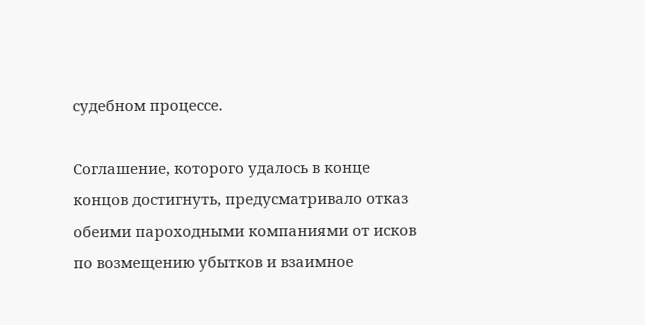судебном процессе.

Соглашение, которого удалось в конце концов достигнуть, предусматривало отказ обеими пароходными компаниями от исков по возмещению убытков и взаимное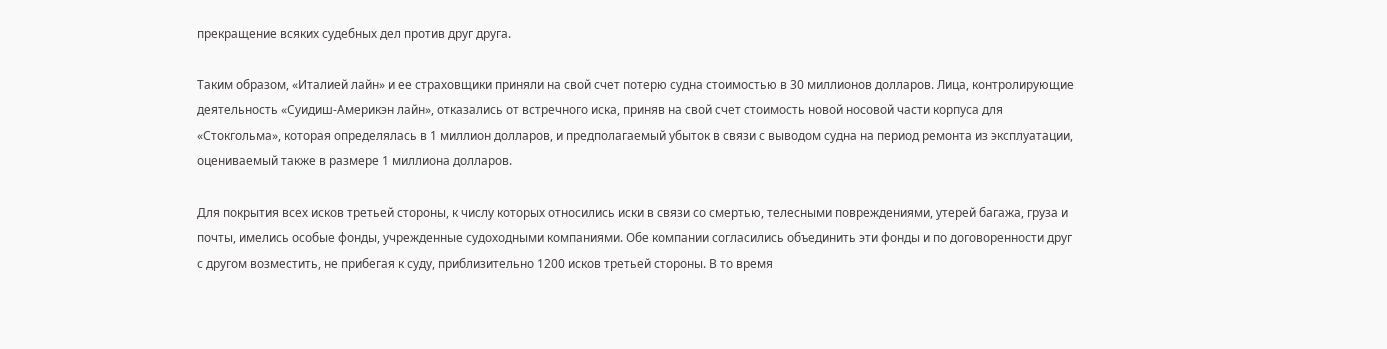прекращение всяких судебных дел против друг друга.

Таким образом, «Италией лайн» и ее страховщики приняли на свой счет потерю судна стоимостью в 30 миллионов долларов. Лица, контролирующие деятельность «Суидиш-Америкэн лайн», отказались от встречного иска, приняв на свой счет стоимость новой носовой части корпуса для «Стокгольма», которая определялась в 1 миллион долларов, и предполагаемый убыток в связи с выводом судна на период ремонта из эксплуатации, оцениваемый также в размере 1 миллиона долларов.

Для покрытия всех исков третьей стороны, к числу которых относились иски в связи со смертью, телесными повреждениями, утерей багажа, груза и почты, имелись особые фонды, учрежденные судоходными компаниями. Обе компании согласились объединить эти фонды и по договоренности друг с другом возместить, не прибегая к суду, приблизительно 1200 исков третьей стороны. В то время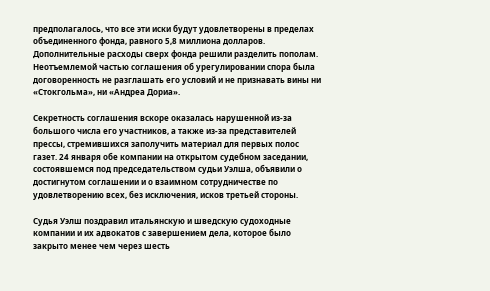предполагалось, что все эти иски будут удовлетворены в пределах объединенного фонда, равного 5,8 миллиона долларов. Дополнительные расходы сверх фонда решили разделить пополам. Неотъемлемой частью соглашения об урегулировании спора была договоренность не разглашать его условий и не признавать вины ни «Стокгольма», ни «Андреа Дориа».

Секретность соглашения вскоре оказалась нарушенной из-за большого числа его участников, а также из-за представителей прессы, стремившихся заполучить материал для первых полос газет. 24 января обе компании на открытом судебном заседании, состоявшемся под председательством судьи Уэлша, объявили о достигнутом соглашении и о взаимном сотрудничестве по удовлетворению всех, без исключения, исков третьей стороны.

Судья Уэлш поздравил итальянскую и шведскую судоходные компании и их адвокатов с завершением дела, которое было закрыто менее чем через шесть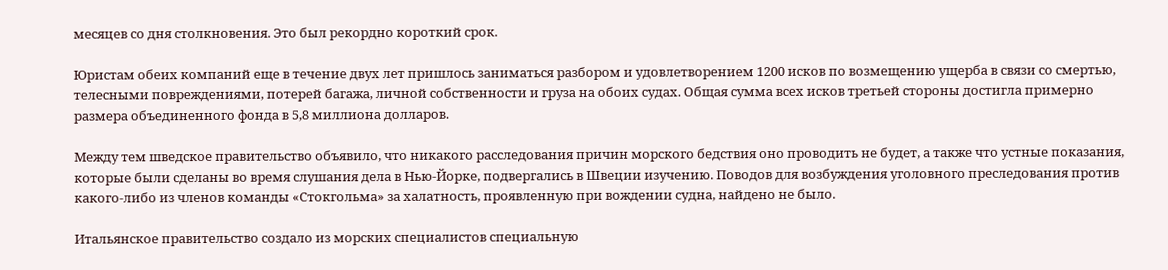месяцев со дня столкновения. Это был рекордно короткий срок.

Юристам обеих компаний еще в течение двух лет пришлось заниматься разбором и удовлетворением 1200 исков по возмещению ущерба в связи со смертью, телесными повреждениями, потерей багажа, личной собственности и груза на обоих судах. Общая сумма всех исков третьей стороны достигла примерно размера объединенного фонда в 5,8 миллиона долларов.

Между тем шведское правительство объявило, что никакого расследования причин морского бедствия оно проводить не будет, а также что устные показания, которые были сделаны во время слушания дела в Нью-Йорке, подвергались в Швеции изучению. Поводов для возбуждения уголовного преследования против какого-либо из членов команды «Стокгольма» за халатность, проявленную при вождении судна, найдено не было.

Итальянское правительство создало из морских специалистов специальную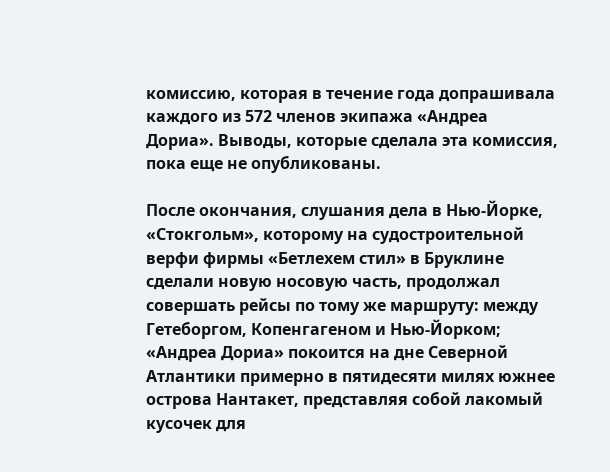комиссию, которая в течение года допрашивала каждого из 572 членов экипажа «Андреа Дориа». Выводы, которые сделала эта комиссия, пока еще не опубликованы.

После окончания, слушания дела в Нью-Йорке, «Стокгольм», которому на судостроительной верфи фирмы «Бетлехем стил» в Бруклине сделали новую носовую часть, продолжал совершать рейсы по тому же маршруту: между Гетеборгом, Копенгагеном и Нью-Йорком; «Андреа Дориа» покоится на дне Северной Атлантики примерно в пятидесяти милях южнее острова Нантакет, представляя собой лакомый кусочек для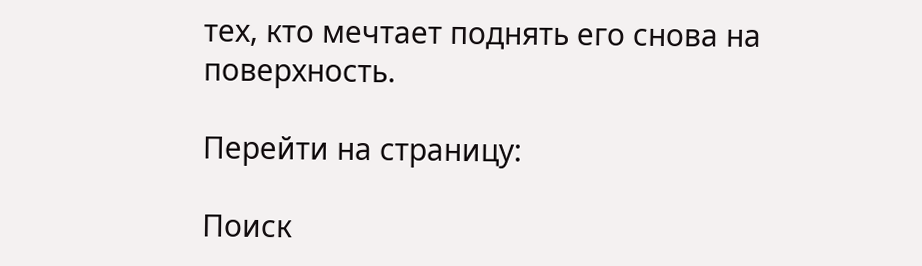тех, кто мечтает поднять его снова на поверхность.

Перейти на страницу:

Поиск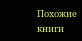Похожие книги